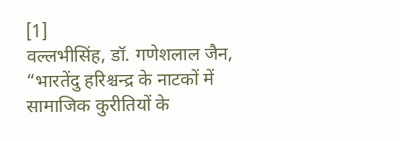[1]
वल्लभीसिंह, डॉ. गणेशलाल जैन, “भारतेंदु हरिश्चन्द्र के नाटकों में सामाजिक कुरीतियों के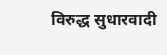विरुद्ध सुधारवादी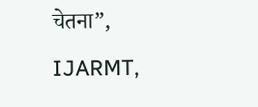चेतना”, IJARMT,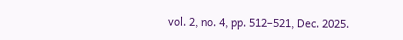vol. 2, no. 4, pp. 512–521, Dec. 2025.